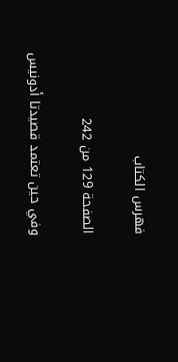فهرس الكتاب

الصفحة 129 من 242

وفي حين تعتمد قصيدتا أدونيس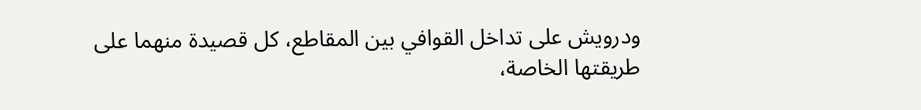ودرويش على تداخل القوافي بين المقاطع، كل قصيدة منهما على طريقتها الخاصة،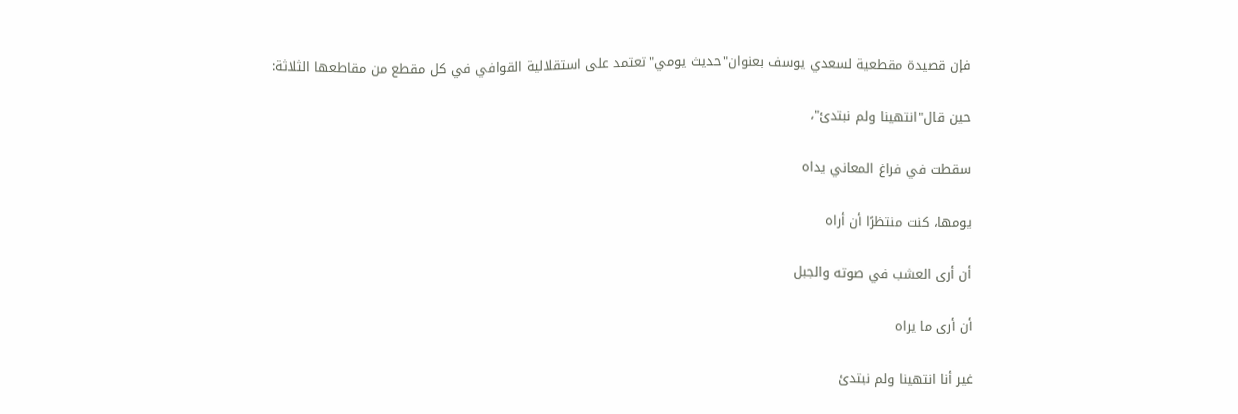فإن قصيدة مقطعية لسعدي يوسف بعنوان"حديث يومي"تعتمد على استقلالية القوافي في كل مقطع من مقاطعها الثلاثة:

حين قال"انتهينا ولم نبتدئ"،

سقطت في فراغ المعاني يداه

يومها، كنت منتظرًا أن أراه

أن أرى العشب في صوته والجبل

أن أرى ما يراه

غير أنا انتهينا ولم نبتدئ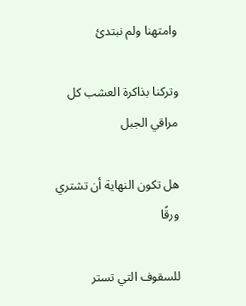وامتهنا ولم نبتدئ

وتركنا بذاكرة العشب كل مراقي الجبل

هل تكون النهاية أن تشتري ورقًا

للسقوف التي تستر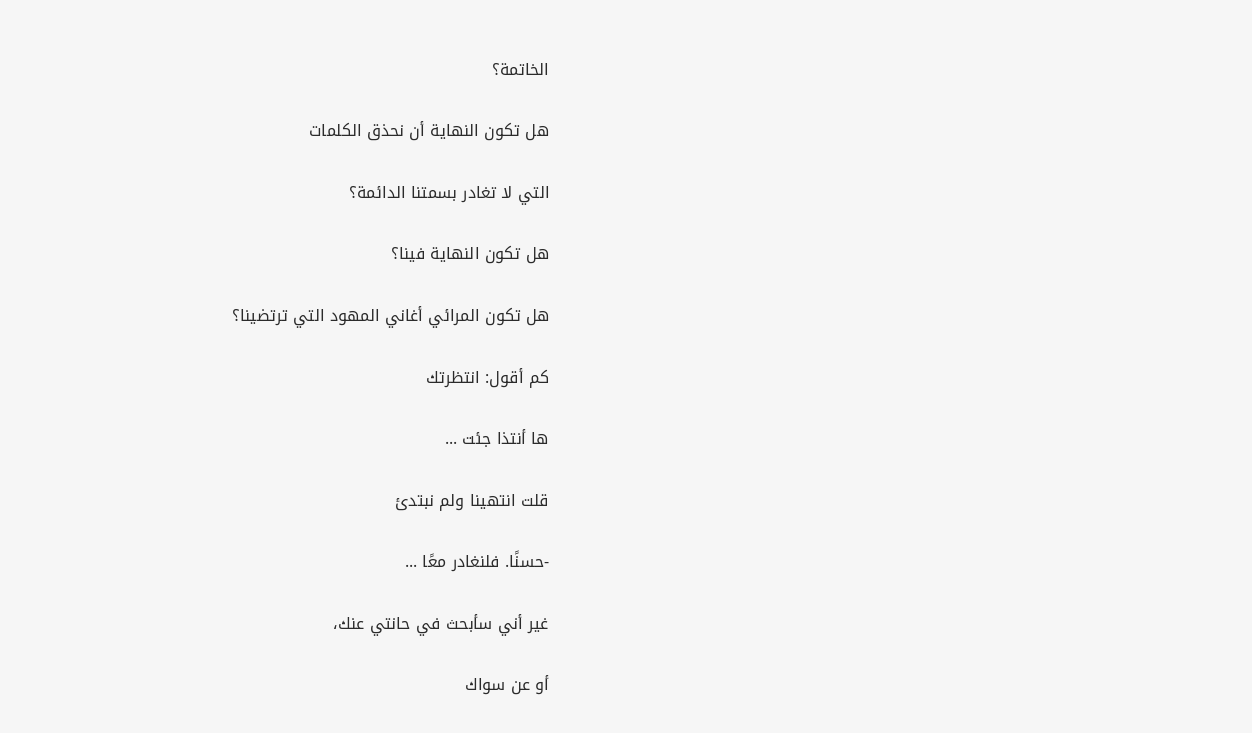الخاتمة؟

هل تكون النهاية أن نحذق الكلمات

التي لا تغادر بسمتنا الدائمة؟

هل تكون النهاية فينا؟

هل تكون المرائي أغاني المهود التي ترتضينا؟

كم أقول: انتظرتك

ها أنتذا جئت ...

قلت انتهينا ولم نبتدئ

-حسنًا. فلنغادر معًا ...

غير أني سأبحث في حانتي عنك،

أو عن سواك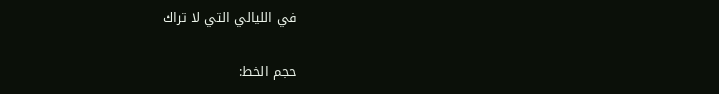في الليالي التي لا تراك

حجم الخط: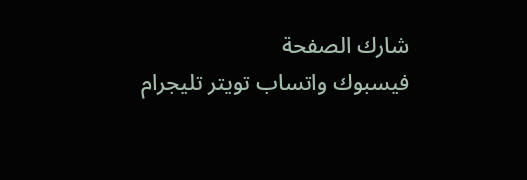شارك الصفحة
فيسبوك واتساب تويتر تليجرام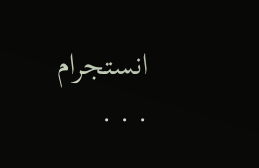انستجرام
. . .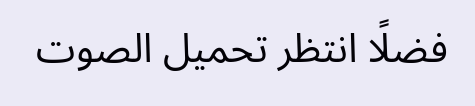فضلًا انتظر تحميل الصوت